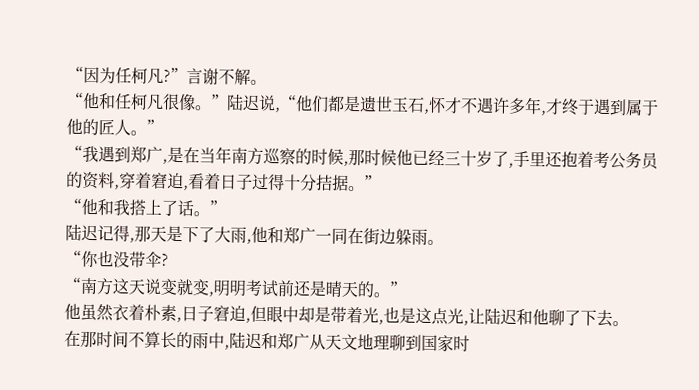“因为任柯凡?”言谢不解。
“他和任柯凡很像。”陆迟说,“他们都是遗世玉石,怀才不遇许多年,才终于遇到属于他的匠人。”
“我遇到郑广,是在当年南方巡察的时候,那时候他已经三十岁了,手里还抱着考公务员的资料,穿着窘迫,看着日子过得十分拮据。”
“他和我搭上了话。”
陆迟记得,那天是下了大雨,他和郑广一同在街边躲雨。
“你也没带伞?
“南方这天说变就变,明明考试前还是晴天的。”
他虽然衣着朴素,日子窘迫,但眼中却是带着光,也是这点光,让陆迟和他聊了下去。
在那时间不算长的雨中,陆迟和郑广从天文地理聊到国家时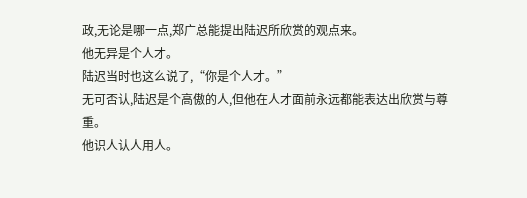政,无论是哪一点,郑广总能提出陆迟所欣赏的观点来。
他无异是个人才。
陆迟当时也这么说了,“你是个人才。”
无可否认,陆迟是个高傲的人,但他在人才面前永远都能表达出欣赏与尊重。
他识人认人用人。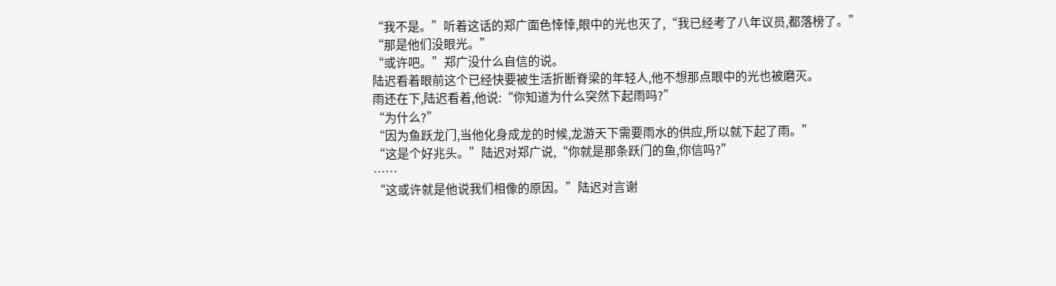“我不是。”听着这话的郑广面色悻悻,眼中的光也灭了,“我已经考了八年议员,都落榜了。”
“那是他们没眼光。”
“或许吧。”郑广没什么自信的说。
陆迟看着眼前这个已经快要被生活折断脊梁的年轻人,他不想那点眼中的光也被磨灭。
雨还在下,陆迟看着,他说:“你知道为什么突然下起雨吗?”
“为什么?”
“因为鱼跃龙门,当他化身成龙的时候,龙游天下需要雨水的供应,所以就下起了雨。”
“这是个好兆头。”陆迟对郑广说,“你就是那条跃门的鱼,你信吗?”
……
“这或许就是他说我们相像的原因。”陆迟对言谢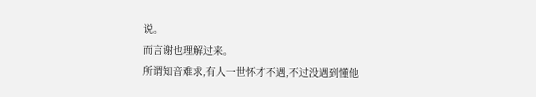说。
而言谢也理解过来。
所谓知音难求,有人一世怀才不遇,不过没遇到懂他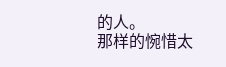的人。
那样的惋惜太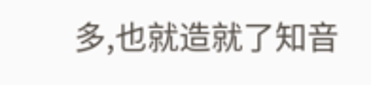多,也就造就了知音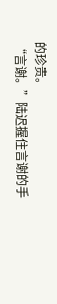的珍贵。
“言谢。”陆迟握住言谢的手